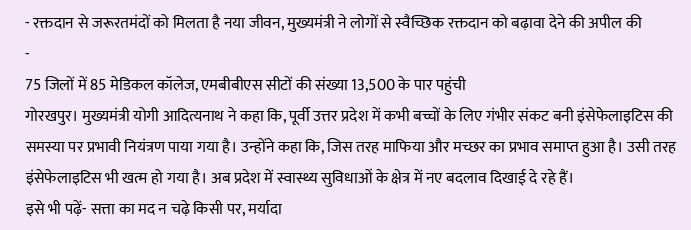- रक्तदान से जरूरतमंदों को मिलता है नया जीवन, मुख्यमंत्री ने लोगों से स्वैच्छिक रक्तदान को बढ़ावा देने की अपील की
-
75 जिलों में 85 मेडिकल कॉलेज, एमबीबीएस सीटों की संख्या 13,500 के पार पहुंची
गोरखपुर। मुख्यमंत्री योगी आदित्यनाथ ने कहा कि, पूर्वी उत्तर प्रदेश में कभी बच्चों के लिए गंभीर संकट बनी इंसेफेलाइटिस की समस्या पर प्रभावी नियंत्रण पाया गया है। उन्होंने कहा कि, जिस तरह माफिया और मच्छर का प्रभाव समाप्त हुआ है। उसी तरह इंसेफेलाइटिस भी खत्म हो गया है। अब प्रदेश में स्वास्थ्य सुविधाओं के क्षेत्र में नए बदलाव दिखाई दे रहे हैं।
इसे भी पढ़ें- सत्ता का मद न चढ़े किसी पर, मर्यादा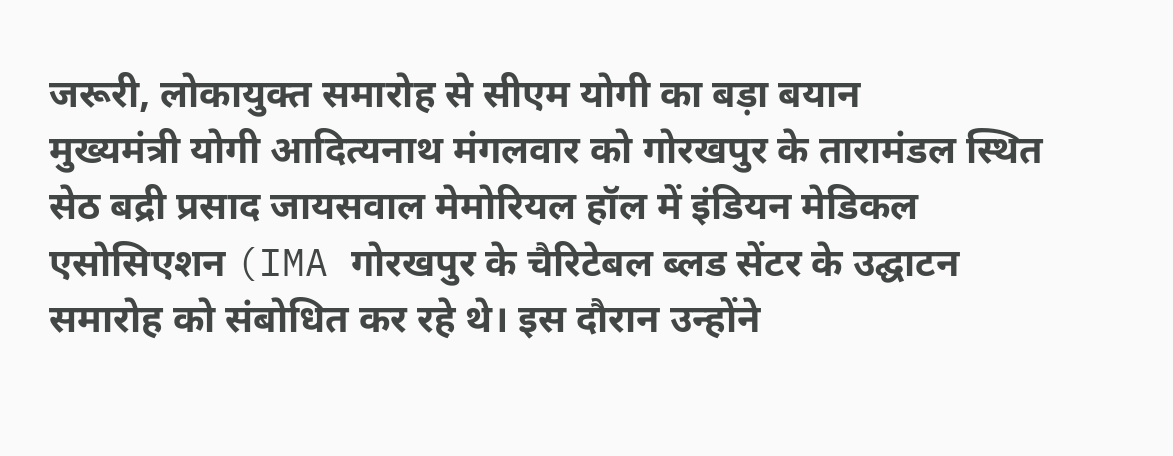जरूरी, लोकायुक्त समारोह से सीएम योगी का बड़ा बयान
मुख्यमंत्री योगी आदित्यनाथ मंगलवार को गोरखपुर के तारामंडल स्थित सेठ बद्री प्रसाद जायसवाल मेमोरियल हॉल में इंडियन मेडिकल एसोसिएशन (IMA गोरखपुर के चैरिटेबल ब्लड सेंटर के उद्घाटन समारोह को संबोधित कर रहे थे। इस दौरान उन्होंने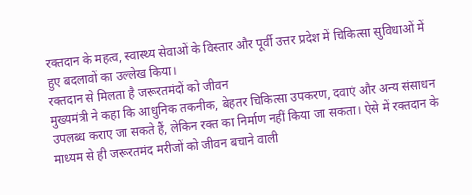रक्तदान के महत्व, स्वास्थ्य सेवाओं के विस्तार और पूर्वी उत्तर प्रदेश में चिकित्सा सुविधाओं में हुए बदलावों का उल्लेख किया।
रक्तदान से मिलता है जरूरतमंदों को जीवन
मुख्यमंत्री ने कहा कि आधुनिक तकनीक, बेहतर चिकित्सा उपकरण, दवाएं और अन्य संसाधन उपलब्ध कराए जा सकते हैं, लेकिन रक्त का निर्माण नहीं किया जा सकता। ऐसे में रक्तदान के माध्यम से ही जरूरतमंद मरीजों को जीवन बचाने वाली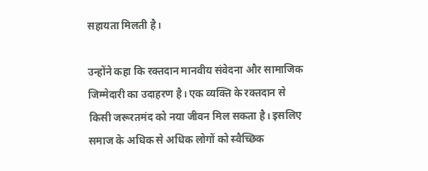सहायता मिलती है।

उन्होंने कहा कि रक्तदान मानवीय संवेदना और सामाजिक जिम्मेदारी का उदाहरण है। एक व्यक्ति के रक्तदान से किसी जरूरतमंद को नया जीवन मिल सकता है। इसलिए समाज के अधिक से अधिक लोगों को स्वैच्छिक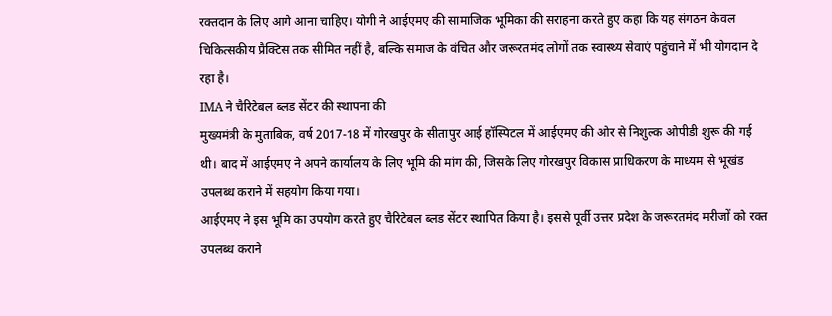रक्तदान के लिए आगे आना चाहिए। योगी ने आईएमए की सामाजिक भूमिका की सराहना करते हुए कहा कि यह संगठन केवल चिकित्सकीय प्रैक्टिस तक सीमित नहीं है, बल्कि समाज के वंचित और जरूरतमंद लोगों तक स्वास्थ्य सेवाएं पहुंचाने में भी योगदान दे रहा है।
IMA ने चैरिटेबल ब्लड सेंटर की स्थापना की
मुख्यमंत्री के मुताबिक, वर्ष 2017-18 में गोरखपुर के सीतापुर आई हॉस्पिटल में आईएमए की ओर से निशुल्क ओपीडी शुरू की गई थी। बाद में आईएमए ने अपने कार्यालय के लिए भूमि की मांग की, जिसके लिए गोरखपुर विकास प्राधिकरण के माध्यम से भूखंड उपलब्ध कराने में सहयोग किया गया।
आईएमए ने इस भूमि का उपयोग करते हुए चैरिटेबल ब्लड सेंटर स्थापित किया है। इससे पूर्वी उत्तर प्रदेश के जरूरतमंद मरीजों को रक्त उपलब्ध कराने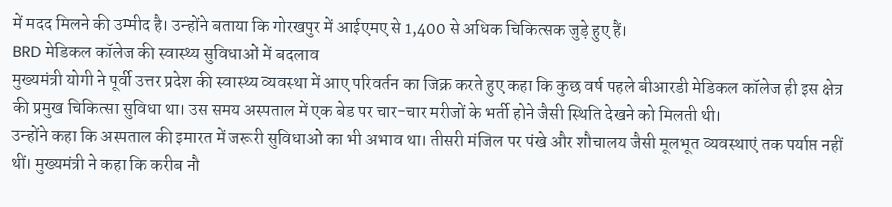में मदद मिलने की उम्मीद है। उन्होंने बताया कि गोरखपुर में आईएमए से 1,400 से अधिक चिकित्सक जुड़े हुए हैं।
BRD मेडिकल कॉलेज की स्वास्थ्य सुविधाओं में बदलाव
मुख्यमंत्री योगी ने पूर्वी उत्तर प्रदेश की स्वास्थ्य व्यवस्था में आए परिवर्तन का जिक्र करते हुए कहा कि कुछ वर्ष पहले बीआरडी मेडिकल कॉलेज ही इस क्षेत्र की प्रमुख चिकित्सा सुविधा था। उस समय अस्पताल में एक बेड पर चार-चार मरीजों के भर्ती होने जैसी स्थिति देखने को मिलती थी।
उन्होंने कहा कि अस्पताल की इमारत में जरूरी सुविधाओं का भी अभाव था। तीसरी मंजिल पर पंखे और शौचालय जैसी मूलभूत व्यवस्थाएं तक पर्याप्त नहीं थीं। मुख्यमंत्री ने कहा कि करीब नौ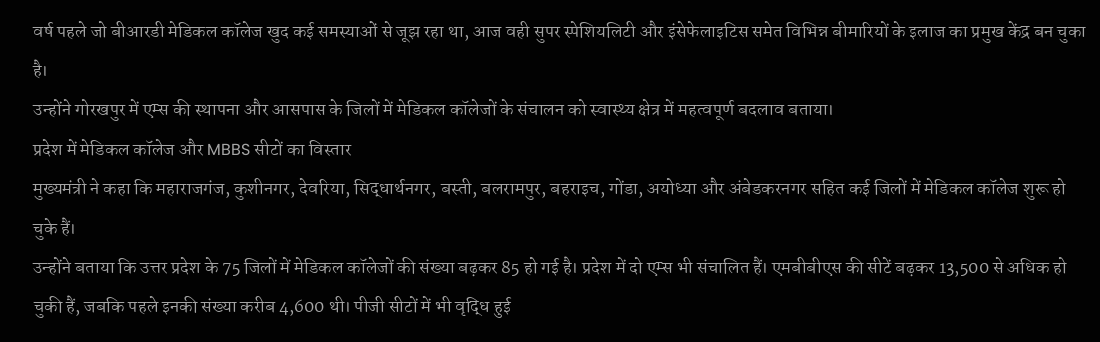वर्ष पहले जो बीआरडी मेडिकल कॉलेज खुद कई समस्याओं से जूझ रहा था, आज वही सुपर स्पेशियलिटी और इंसेफेलाइटिस समेत विभिन्न बीमारियों के इलाज का प्रमुख केंद्र बन चुका है।
उन्होंने गोरखपुर में एम्स की स्थापना और आसपास के जिलों में मेडिकल कॉलेजों के संचालन को स्वास्थ्य क्षेत्र में महत्वपूर्ण बदलाव बताया।
प्रदेश में मेडिकल कॉलेज और MBBS सीटों का विस्तार
मुख्यमंत्री ने कहा कि महाराजगंज, कुशीनगर, देवरिया, सिद्धार्थनगर, बस्ती, बलरामपुर, बहराइच, गोंडा, अयोध्या और अंबेडकरनगर सहित कई जिलों में मेडिकल कॉलेज शुरू हो चुके हैं।
उन्होंने बताया कि उत्तर प्रदेश के 75 जिलों में मेडिकल कॉलेजों की संख्या बढ़कर 85 हो गई है। प्रदेश में दो एम्स भी संचालित हैं। एमबीबीएस की सीटें बढ़कर 13,500 से अधिक हो चुकी हैं, जबकि पहले इनकी संख्या करीब 4,600 थी। पीजी सीटों में भी वृद्धि हुई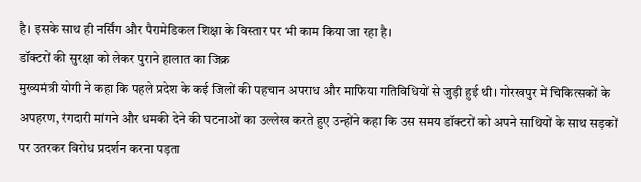है। इसके साथ ही नर्सिंग और पैरामेडिकल शिक्षा के विस्तार पर भी काम किया जा रहा है।
डॉक्टरों की सुरक्षा को लेकर पुराने हालात का जिक्र
मुख्यमंत्री योगी ने कहा कि पहले प्रदेश के कई जिलों की पहचान अपराध और माफिया गतिविधियों से जुड़ी हुई थी। गोरखपुर में चिकित्सकों के अपहरण, रंगदारी मांगने और धमकी देने की घटनाओं का उल्लेख करते हुए उन्होंने कहा कि उस समय डॉक्टरों को अपने साथियों के साथ सड़कों पर उतरकर विरोध प्रदर्शन करना पड़ता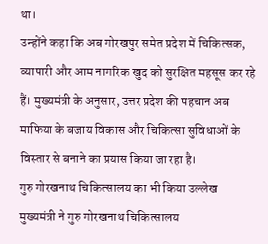था।
उन्होंने कहा कि अब गोरखपुर समेत प्रदेश में चिकित्सक, व्यापारी और आम नागरिक खुद को सुरक्षित महसूस कर रहे हैं। मुख्यमंत्री के अनुसार, उत्तर प्रदेश की पहचान अब माफिया के बजाय विकास और चिकित्सा सुविधाओं के विस्तार से बनाने का प्रयास किया जा रहा है।
गुरु गोरखनाथ चिकित्सालय का भी किया उल्लेख
मुख्यमंत्री ने गुरु गोरखनाथ चिकित्सालय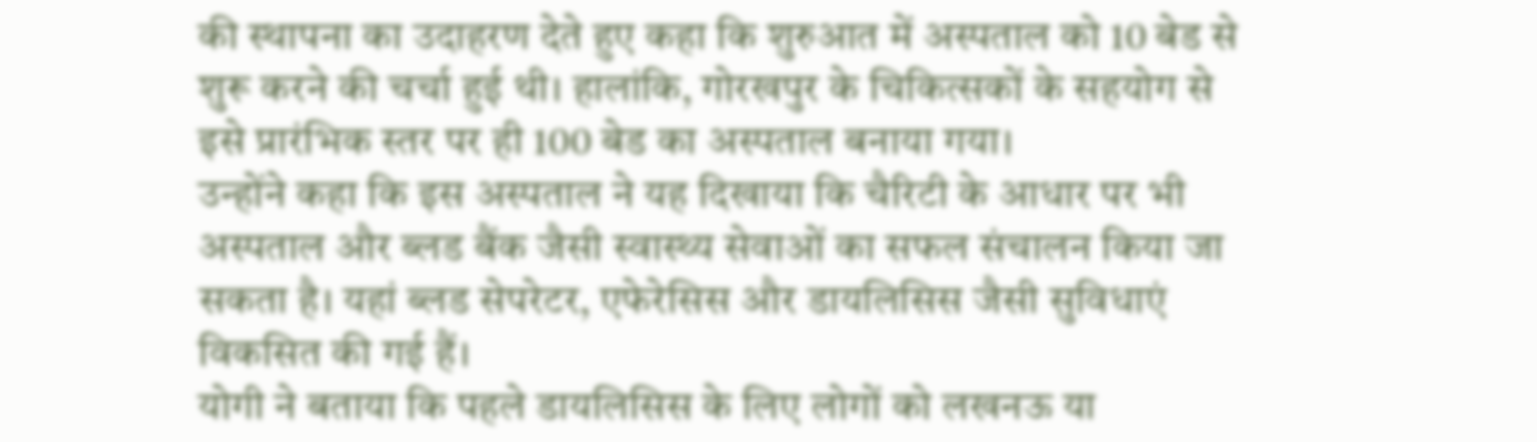की स्थापना का उदाहरण देते हुए कहा कि शुरुआत में अस्पताल को 10 बेड से शुरू करने की चर्चा हुई थी। हालांकि, गोरखपुर के चिकित्सकों के सहयोग से इसे प्रारंभिक स्तर पर ही 100 बेड का अस्पताल बनाया गया।
उन्होंने कहा कि इस अस्पताल ने यह दिखाया कि चैरिटी के आधार पर भी अस्पताल और ब्लड बैंक जैसी स्वास्थ्य सेवाओं का सफल संचालन किया जा सकता है। यहां ब्लड सेपरेटर, एफेरेसिस और डायलिसिस जैसी सुविधाएं विकसित की गई हैं।
योगी ने बताया कि पहले डायलिसिस के लिए लोगों को लखनऊ या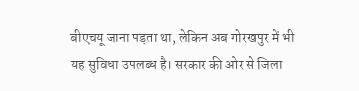बीएचयू जाना पड़ता था, लेकिन अब गोरखपुर में भी यह सुविधा उपलब्ध है। सरकार की ओर से जिला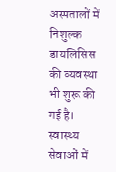अस्पतालों में निशुल्क डायलिसिस की व्यवस्था भी शुरू की गई है।
स्वास्थ्य सेवाओं में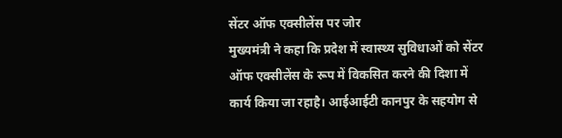सेंटर ऑफ एक्सीलेंस पर जोर
मुख्यमंत्री ने कहा कि प्रदेश में स्वास्थ्य सुविधाओं को सेंटर ऑफ एक्सीलेंस के रूप में विकसित करने की दिशा में कार्य किया जा रहाहै। आईआईटी कानपुर के सहयोग से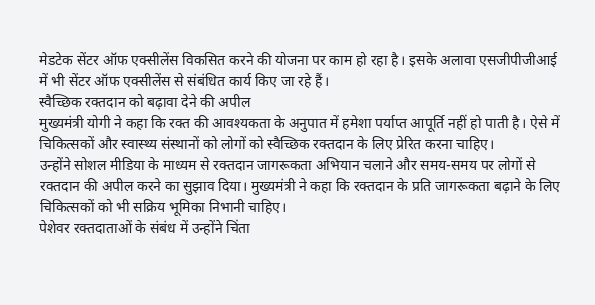मेडटेक सेंटर ऑफ एक्सीलेंस विकसित करने की योजना पर काम हो रहा है। इसके अलावा एसजीपीजीआई में भी सेंटर ऑफ एक्सीलेंस से संबंधित कार्य किए जा रहे हैं।
स्वैच्छिक रक्तदान को बढ़ावा देने की अपील
मुख्यमंत्री योगी ने कहा कि रक्त की आवश्यकता के अनुपात में हमेशा पर्याप्त आपूर्ति नहीं हो पाती है। ऐसे में चिकित्सकों और स्वास्थ्य संस्थानों को लोगों को स्वैच्छिक रक्तदान के लिए प्रेरित करना चाहिए।
उन्होंने सोशल मीडिया के माध्यम से रक्तदान जागरूकता अभियान चलाने और समय-समय पर लोगों से रक्तदान की अपील करने का सुझाव दिया। मुख्यमंत्री ने कहा कि रक्तदान के प्रति जागरूकता बढ़ाने के लिए चिकित्सकों को भी सक्रिय भूमिका निभानी चाहिए।
पेशेवर रक्तदाताओं के संबंध में उन्होंने चिंता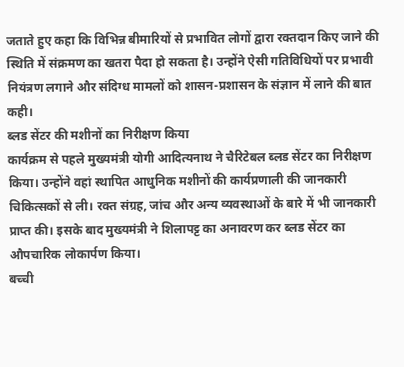जताते हुए कहा कि विभिन्न बीमारियों से प्रभावित लोगों द्वारा रक्तदान किए जाने की स्थिति में संक्रमण का खतरा पैदा हो सकता है। उन्होंने ऐसी गतिविधियों पर प्रभावी नियंत्रण लगाने और संदिग्ध मामलों को शासन-प्रशासन के संज्ञान में लाने की बात कही।
ब्लड सेंटर की मशीनों का निरीक्षण किया
कार्यक्रम से पहले मुख्यमंत्री योगी आदित्यनाथ ने चैरिटेबल ब्लड सेंटर का निरीक्षण किया। उन्होंने वहां स्थापित आधुनिक मशीनों की कार्यप्रणाली की जानकारी चिकित्सकों से ली। रक्त संग्रह, जांच और अन्य व्यवस्थाओं के बारे में भी जानकारी प्राप्त की। इसके बाद मुख्यमंत्री ने शिलापट्ट का अनावरण कर ब्लड सेंटर का औपचारिक लोकार्पण किया।
बच्ची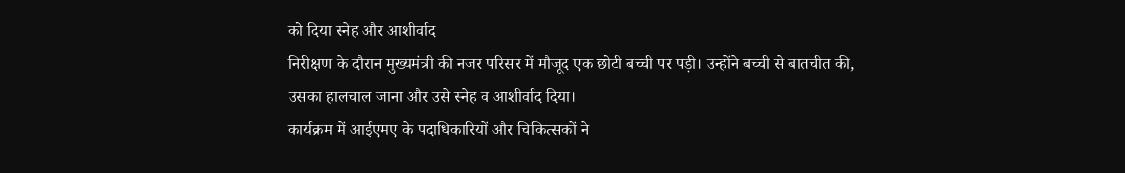को दिया स्नेह और आशीर्वाद
निरीक्षण के दौरान मुख्यमंत्री की नजर परिसर में मौजूद एक छोटी बच्ची पर पड़ी। उन्होंने बच्ची से बातचीत की, उसका हालचाल जाना और उसे स्नेह व आशीर्वाद दिया।
कार्यक्रम में आईएमए के पदाधिकारियों और चिकित्सकों ने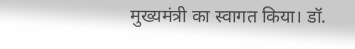मुख्यमंत्री का स्वागत किया। डॉ.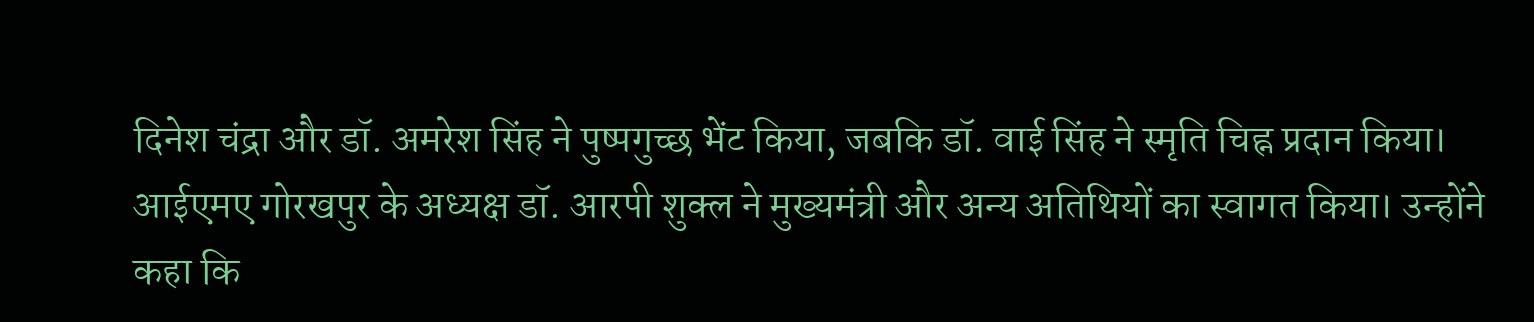दिनेश चंद्रा और डॉ. अमरेश सिंह ने पुष्पगुच्छ भेंट किया, जबकि डॉ. वाई सिंह ने स्मृति चिह्न प्रदान किया।
आईएमए गोरखपुर के अध्यक्ष डॉ. आरपी शुक्ल ने मुख्यमंत्री और अन्य अतिथियों का स्वागत किया। उन्होंने कहा कि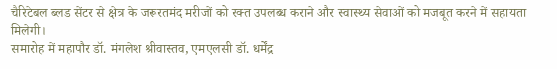चैरिटेबल ब्लड सेंटर से क्षेत्र के जरूरतमंद मरीजों को रक्त उपलब्ध कराने और स्वास्थ्य सेवाओं को मजबूत करने में सहायता मिलेगी।
समारोह में महापौर डॉ. मंगलेश श्रीवास्तव, एमएलसी डॉ. धर्मेंद्र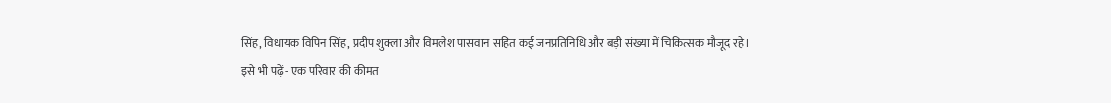सिंह, विधायक विपिन सिंह, प्रदीप शुक्ला और विमलेश पासवान सहित कई जनप्रतिनिधि और बड़ी संख्या में चिकित्सक मौजूद रहे।
इसे भी पढ़ें- एक परिवार की कीमत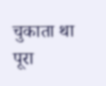चुकाता था पूरा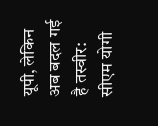यूपी, लेकिन अब बदल गई है तस्वीर: सीएम योगी